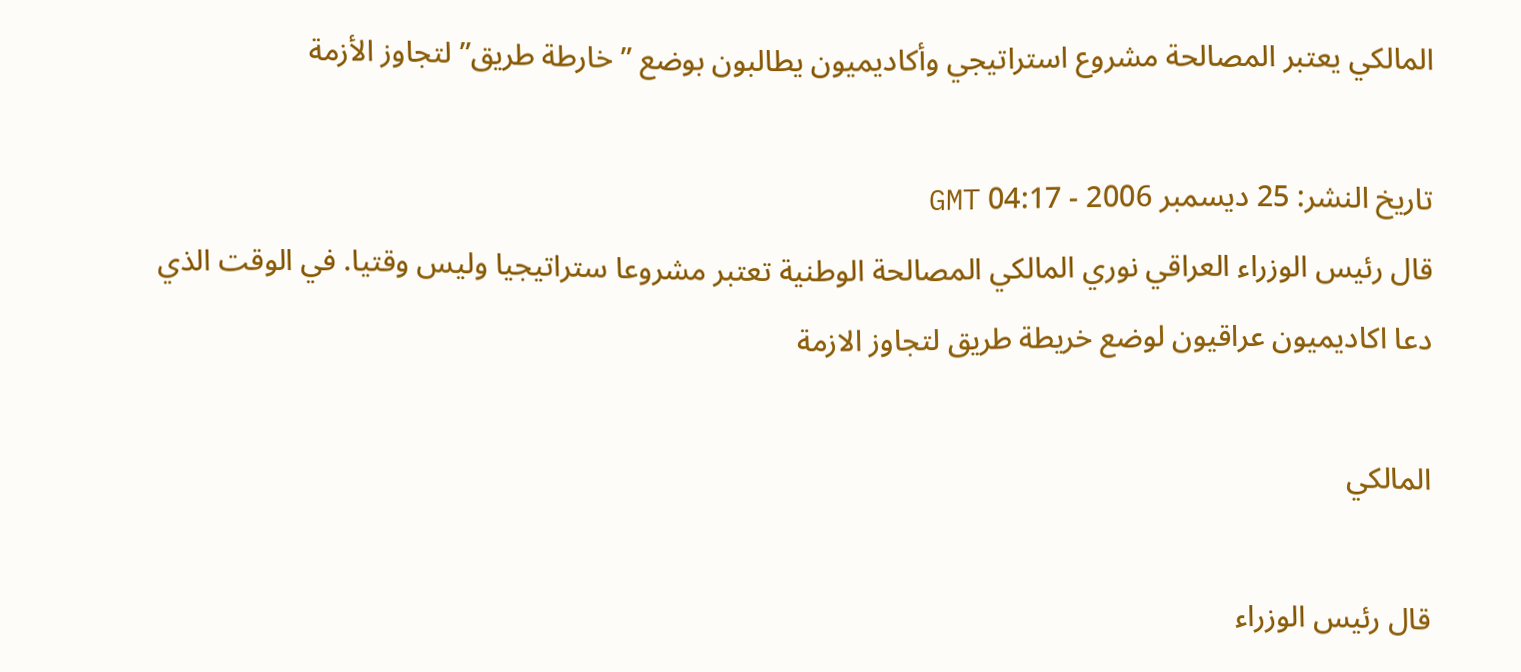المالكي يعتبر المصالحة مشروع استراتيجي وأكاديميون يطالبون بوضع ”خارطة طريق” لتجاوز الأزمة

تاريخ النشر: 25 ديسمبر 2006 - 04:17 GMT
قال رئيس الوزراء العراقي نوري المالكي المصالحة الوطنية تعتبر مشروعا ستراتيجيا وليس وقتيا. في الوقت الذي دعا اكاديميون عراقيون لوضع خريطة طريق لتجاوز الازمة

المالكي

قال رئيس الوزراء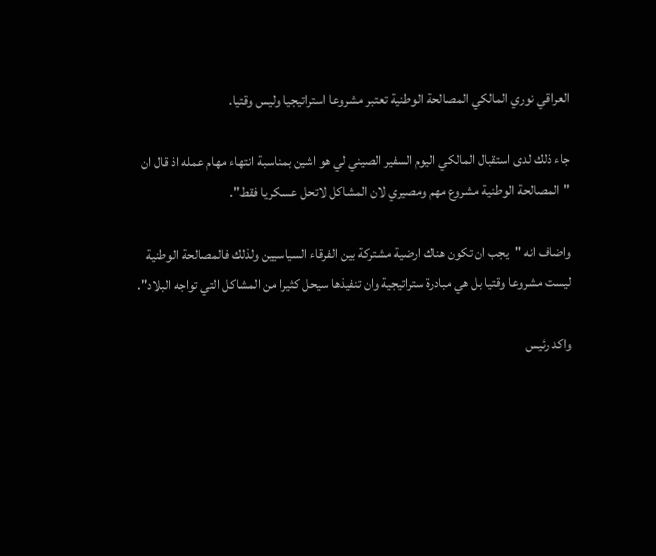العراقي نوري المالكي المصالحة الوطنية تعتبر مشروعا استراتيجيا وليس وقتيا.

جاء ذلك لدى استقبال المالكي اليوم السفير الصيني لي هو اشين بمناسبة انتهاء مهام عمله اذ قال ان "المصالحة الوطنية مشروع مهم ومصيري لان المشاكل لاتحل عسكريا فقط".

واضاف انه "يجب ان تكون هناك ارضية مشتركة بين الفرقاء السياسيين ولذلك فالمصالحة الوطنية ليست مشروعا وقتيا بل هي مبادرة ستراتيجية وان تنفيذها سيحل كثيرا من المشاكل التي تواجه البلاد".

واكد رئيس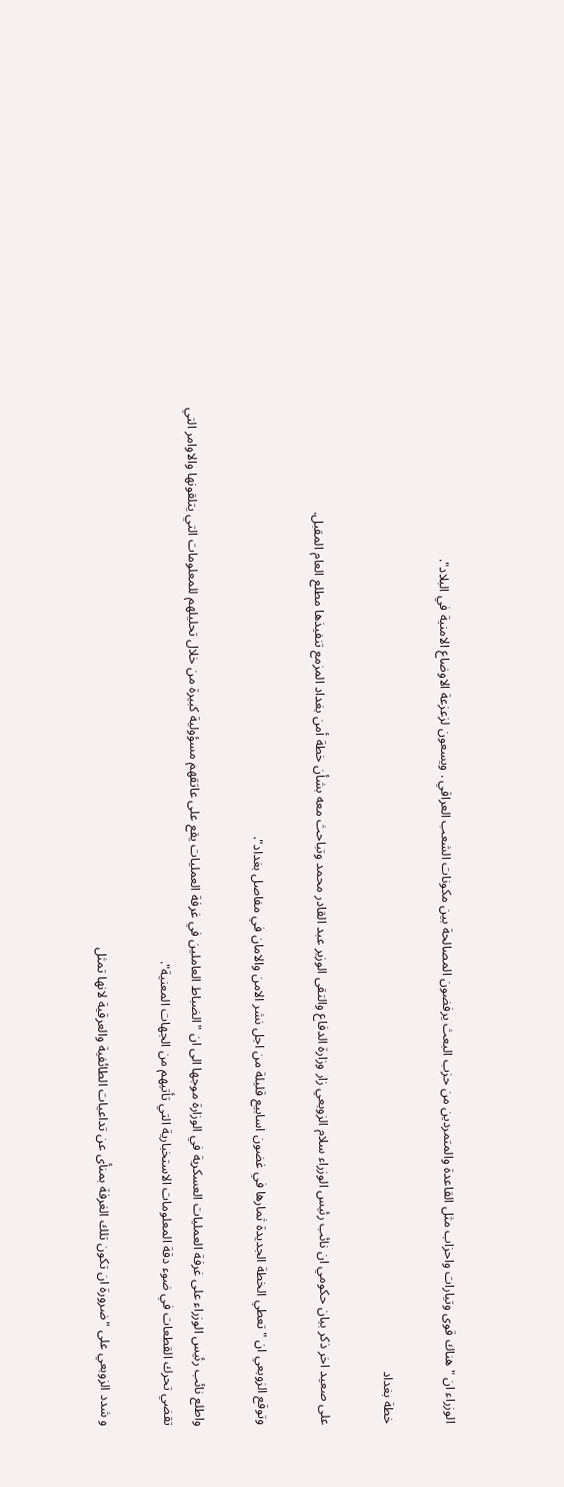الوزراء ان "هناك قوى وتيارات واحزاب مثل القاعدة والمتمردين من حزب البعث يرفضون المصالحة بين مكونات الشعب العراقي . ويسعون لزعزعة الاوضاع الامنية في البلاد".

خطة بغداد

على صعيد اخر ذكر بيان حكومي ان نائب رئيس الوزراء سلام الزوبعي زار وزارة الدفاع والتقى الوزير عبد القادر محمد وتباحث معه بشأن خطة أمن بغداد المزمع تنفيذها مطلع العام المقبل.

وتوقع الزوبعي ان "تعطي الخطة الجديدة ثمارها في غضون اسابيع قليلة من اجل نشر الامن والامان في مفاصل بغداد".

واطلع نائب رئيس الوزراء على غرفة العمليات العسكرية في الوزارة موجها الى ان "الضباط العاملين في غرفة العمليات يقع على عاتقهم مسؤولية كبيرة من خلال تحليلهم للمعلومات التي يتلقونها والاوامر التي تقضي تحرك القطعات في ضوء دقة المعلومات الاستخبارية التي تأتيهم من الجهات المعنية".

و شدد الزوبعي على "ضرورة ان تكون تلك الغرفة بمنأى عن تداعيات الطائفية والعرقية لانها تمثل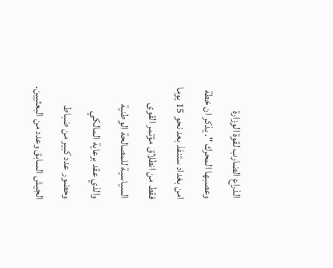الذراع الضارب لقوة الوزارة وعصبها المحرك ". يذكر ان خطة امن بغداد ستنفذ بعد نحو 15 يوما فقط من انطلاق مؤتمر القوى السياسية للمصالحة الوطنية والذي عقد برعاية المالكي وحضور عدد كبير من ضباط الجيش السابق وعدد من البعثيين.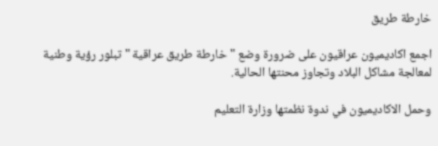خارطة طريق

اجمع اكاديميون عراقيون على ضرورة وضع " خارطة طريق عراقية " تبلور رؤية وطنية لمعالجة مشاكل البلاد وتجاوز محنتها الحالية.

وحمل الاكاديميون في ندوة نظمتها وزارة التعليم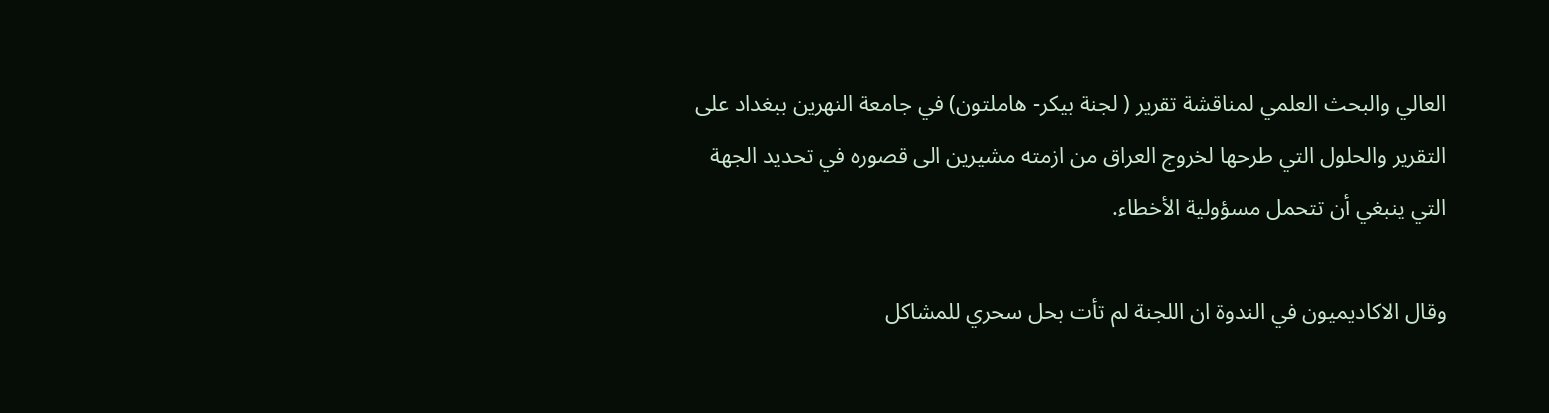العالي والبحث العلمي لمناقشة تقرير ( لجنة بيكر- هاملتون) في جامعة النهرين ببغداد على التقرير والحلول التي طرحها لخروج العراق من ازمته مشيرين الى قصوره في تحديد الجهة التي ينبغي أن تتحمل مسؤولية الأخطاء.

وقال الاكاديميون في الندوة ان اللجنة لم تأت بحل سحري للمشاكل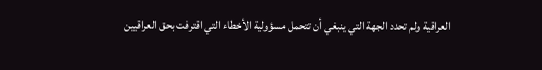العراقية ولم تحدد الجهة التي ينبغي أن تتحمل مسؤولية الأخطاء التي اقترفت بحق العراقيين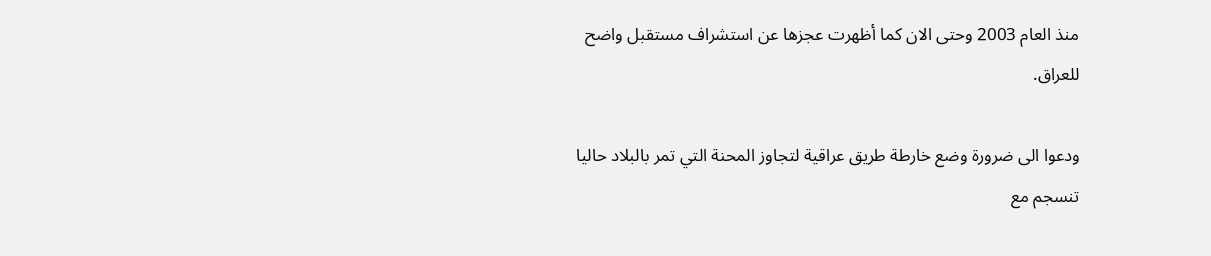منذ العام 2003 وحتى الان كما أظهرت عجزها عن استشراف مستقبل واضح للعراق.

ودعوا الى ضرورة وضع خارطة طريق عراقية لتجاوز المحنة التي تمر بالبلاد حاليا تنسجم مع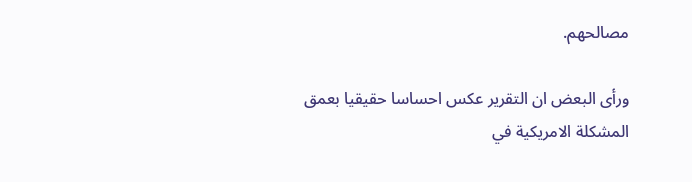مصالحهم.

ورأى البعض ان التقرير عكس احساسا حقيقيا بعمق المشكلة الامريكية في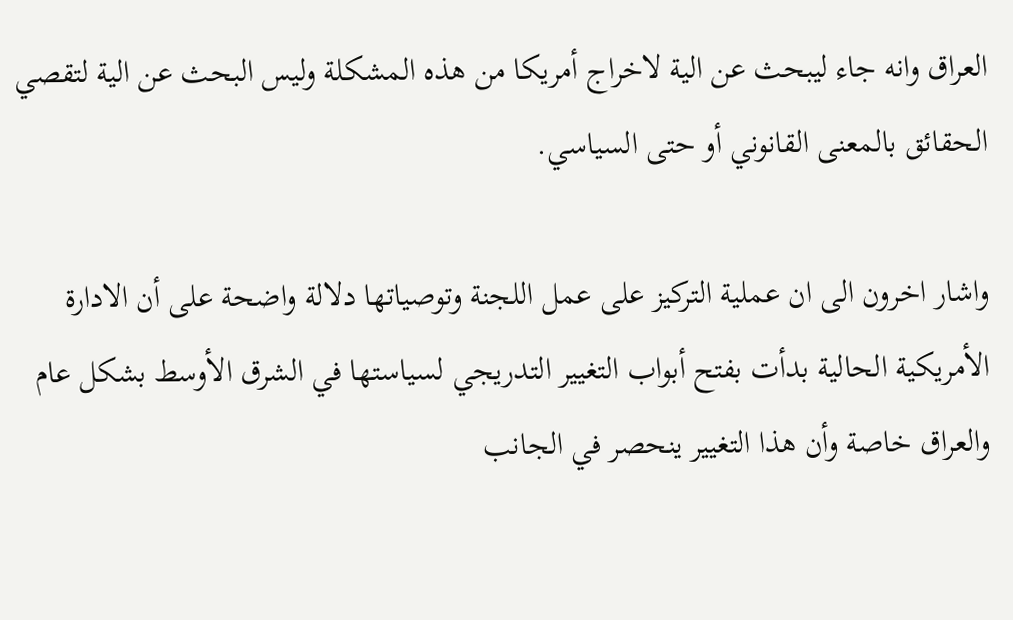العراق وانه جاء ليبحث عن الية لاخراج أمريكا من هذه المشكلة وليس البحث عن الية لتقصي الحقائق بالمعنى القانوني أو حتى السياسي.

واشار اخرون الى ان عملية التركيز على عمل اللجنة وتوصياتها دلالة واضحة على أن الادارة الأمريكية الحالية بدأت بفتح أبواب التغيير التدريجي لسياستها في الشرق الأوسط بشكل عام والعراق خاصة وأن هذا التغيير ينحصر في الجانب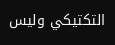التكتيكي وليس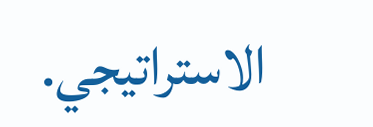الاستراتيجي.